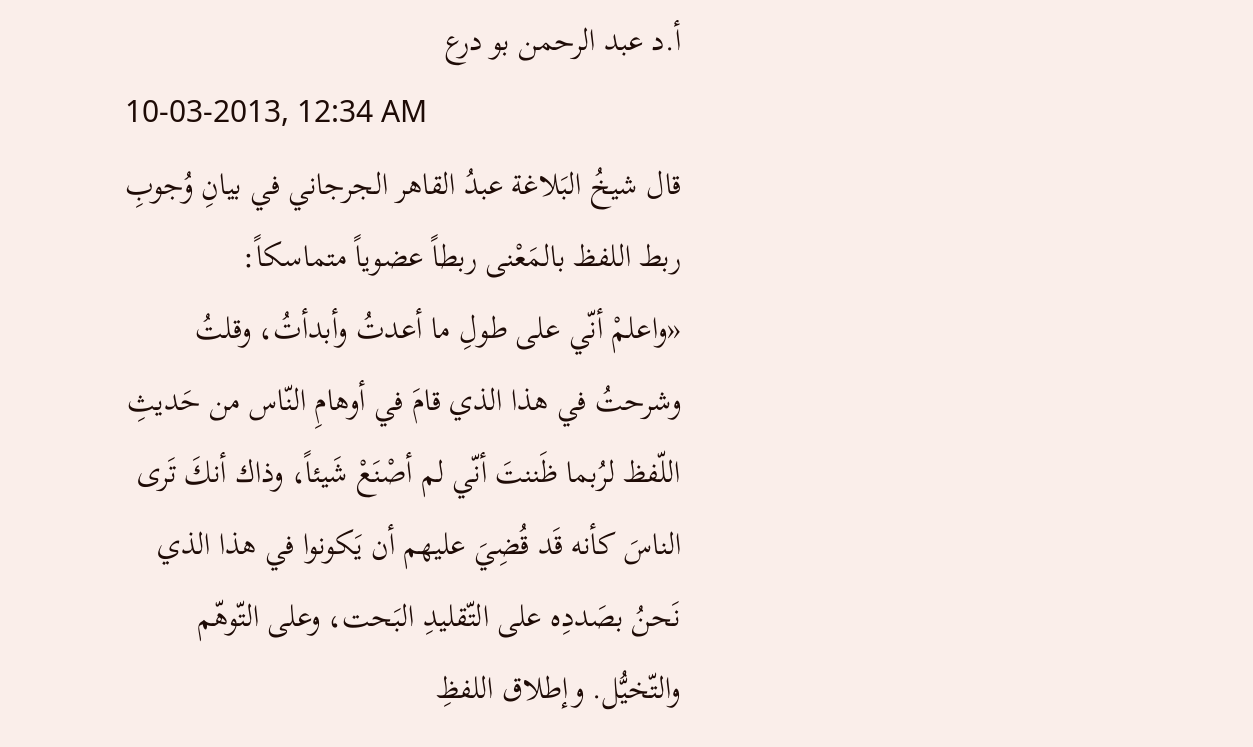أ.د عبد الرحمن بو درع
10-03-2013, 12:34 AM
قال شيخُ البَلاغة عبدُ القاهر الجرجاني في بيانِ وُجوبِ ربط اللفظ بالمَعْنى ربطاً عضوياً متماسكاً:
«واعلمْ أنّي على طولِ ما أعدتُ وأبدأتُ، وقلتُ وشرحتُ في هذا الذي قامَ في أوهامِ النّاس من حَديثِ
اللّفظ لرُبما ظَننتَ أنّي لم أصْنَعْ شَيئاً، وذاك أنكَ تَرى الناسَ كأنه قَد قُضِيَ عليهم أن يَكونوا في هذا الذي
نَحنُ بصَددِه على التّقليدِ البَحت، وعلى التّوهّم والتّخيُّل. وإطلاق اللفظِ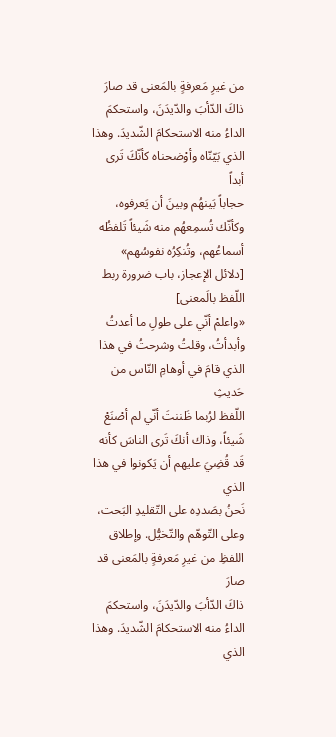من غيرِ مَعرفةٍ بالمَعنى قد صارَ
ذاكَ الدّأبَ والدّيدَنَ، واستحكمَ الداءُ منه الاستحكامَ الشّديدَ. وهذا الذي بَيّنّاه وأوْضحناه كأنّكَ تَرى أبداً
حجاباً بَينهُم وبينَ أن يَعرفوه، وكأنّك تُسمِعهُم منه شَيئاً تَلفظُه أسماعُهم، وتُنكِرُه نفوسُهم»
[دلائل الإعجاز، باب ضرورة ربط اللّفظ بالَمعنى]
«واعلمْ أنّي على طولِ ما أعدتُ وأبدأتُ، وقلتُ وشرحتُ في هذا الذي قامَ في أوهامِ النّاس من حَديثِ
اللّفظ لرُبما ظَننتَ أنّي لم أصْنَعْ شَيئاً، وذاك أنكَ تَرى الناسَ كأنه قَد قُضِيَ عليهم أن يَكونوا في هذا الذي
نَحنُ بصَددِه على التّقليدِ البَحت، وعلى التّوهّم والتّخيُّل. وإطلاق اللفظِ من غيرِ مَعرفةٍ بالمَعنى قد صارَ
ذاكَ الدّأبَ والدّيدَنَ، واستحكمَ الداءُ منه الاستحكامَ الشّديدَ. وهذا الذي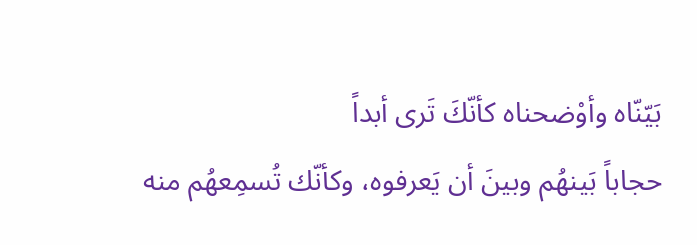بَيّنّاه وأوْضحناه كأنّكَ تَرى أبداً
حجاباً بَينهُم وبينَ أن يَعرفوه، وكأنّك تُسمِعهُم منه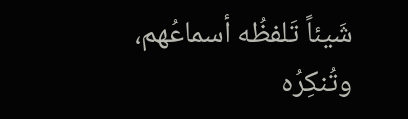شَيئاً تَلفظُه أسماعُهم، وتُنكِرُه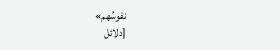نفوسُهم»
[دلائل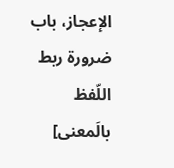الإعجاز، باب ضرورة ربط اللّفظ بالَمعنى]